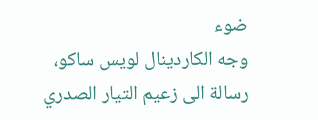ضوء
وجه الكاردينال لويس ساكو، رسالة الى زعيم التيار الصدري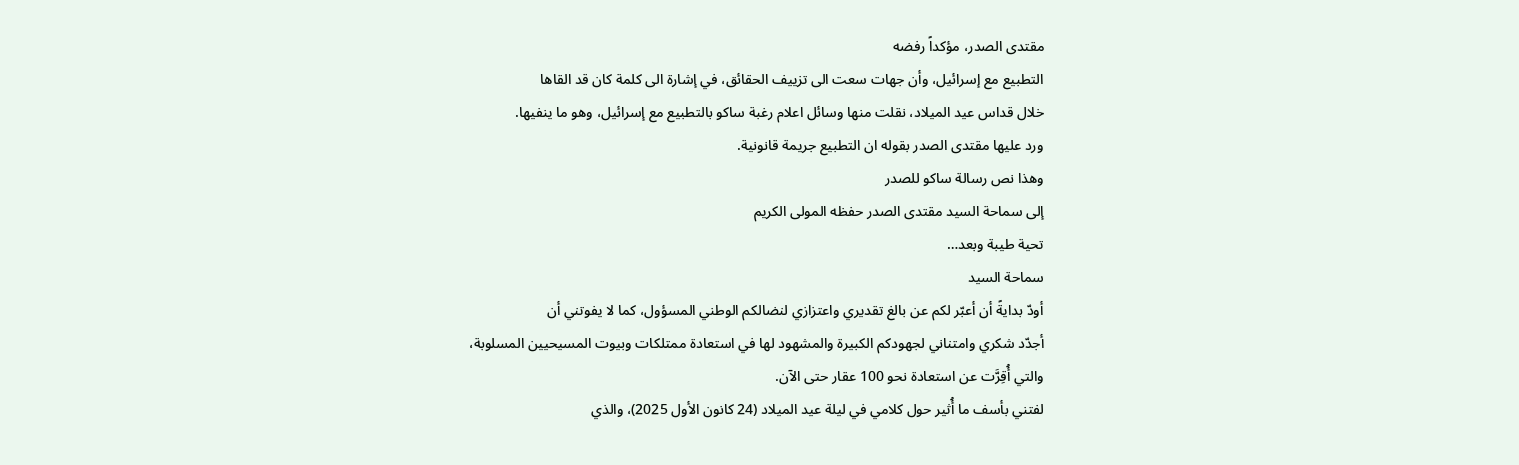مقتدى الصدر، مؤكداً رفضه
التطبيع مع إسرائيل، وأن جهات سعت الى تزييف الحقائق، في إشارة الى كلمة كان قد القاها
خلال قداس عيد الميلاد، نقلت منها وسائل اعلام رغبة ساكو بالتطبيع مع إسرائيل، وهو ما ينفيها.
ورد عليها مقتدى الصدر بقوله ان التطبيع جريمة قانونية.
وهذا نص رسالة ساكو للصدر
إلى سماحة السيد مقتدى الصدر حفظه المولى الكريم
تحية طيبة وبعد…
سماحة السيد
أودّ بدايةً أن أعبّر لكم عن بالغ تقديري واعتزازي لنضالكم الوطني المسؤول، كما لا يفوتني أن
أجدّد شكري وامتناني لجهودكم الكبيرة والمشهود لها في استعادة ممتلكات وبيوت المسيحيين المسلوبة،
والتي أُقِرَّت عن استعادة نحو 100 عقار حتى الآن.
لفتني بأسف ما أُثير حول كلامي في ليلة عيد الميلاد (24 كانون الأول 2025)، والذي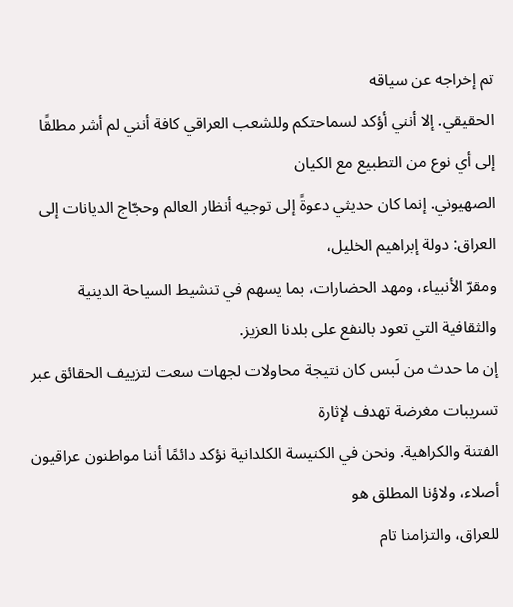تم إخراجه عن سياقه
الحقيقي. إلا أنني أؤكد لسماحتكم وللشعب العراقي كافة أنني لم أشر مطلقًا إلى أي نوع من التطبيع مع الكيان
الصهيوني. إنما كان حديثي دعوةً إلى توجيه أنظار العالم وحجّاج الديانات إلى العراق: دولة إبراهيم الخليل،
ومقرّ الأنبياء، ومهد الحضارات، بما يسهم في تنشيط السياحة الدينية والثقافية التي تعود بالنفع على بلدنا العزيز.
إن ما حدث من لَبس كان نتيجة محاولات لجهات سعت لتزييف الحقائق عبر تسريبات مغرضة تهدف لإثارة
الفتنة والكراهية. ونحن في الكنيسة الكلدانية نؤكد دائمًا أننا مواطنون عراقيون أصلاء، ولاؤنا المطلق هو
للعراق، والتزامنا تام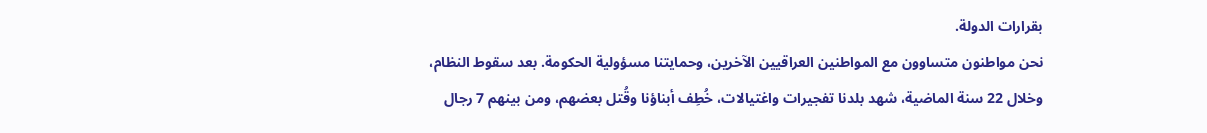بقرارات الدولة.
نحن مواطنون متساوون مع المواطنين العراقيين الآخرين، وحمايتنا مسؤولية الحكومة. بعد سقوط النظام،
وخلال 22 سنة الماضية، شهد بلدنا تفجيرات واغتيالات، خُطِف أبناؤنا وقُتل بعضهم، ومن بينهم 7 رجال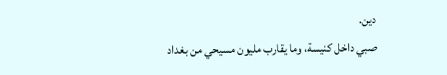دين.
صبي داخل كنيسة، وما يقارب مليون مسيحي من بغداد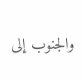والجنوب إلى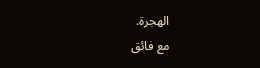الهجرة.
مع فائق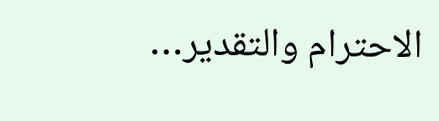الاحترام والتقدير…